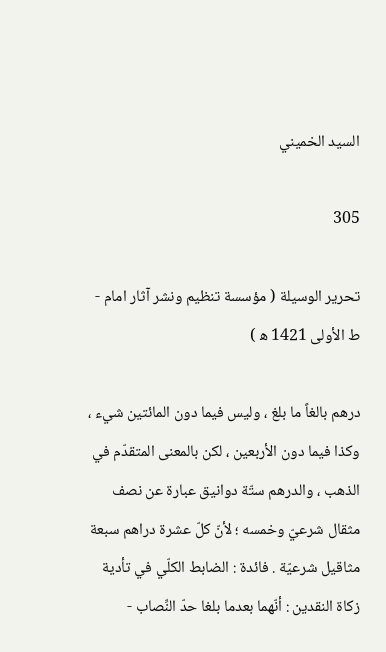السيد الخميني

305

تحرير الوسيلة ( مؤسسة تنظيم ونشر آثار امام - ط الأولى 1421 ه‍ )

درهم بالغاً ما بلغ ، وليس فيما دون المائتين شيء ، وكذا فيما دون الأربعين ، لكن بالمعنى المتقدّم في الذهب ، والدرهم ستّة دوانيق عبارة عن نصف مثقال شرعيّ وخمسه ؛ لأنّ كلّ عشرة دراهم سبعة مثاقيل شرعيّة . فائدة : الضابط الكلّي في تأدية زكاة النقدين : أنّهما بعدما بلغا حدّ النِّصاب -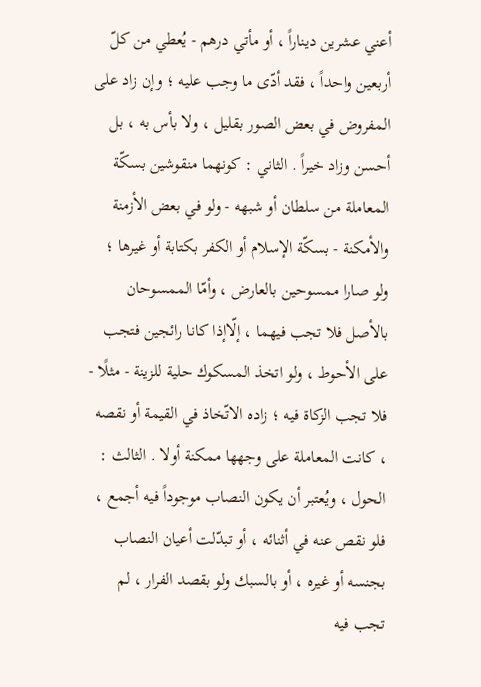أعني عشرين ديناراً ، أو مأتي درهم - يُعطي من كلّ أربعين واحداً ، فقد أدّى ما وجب عليه ؛ وإن زاد على المفروض في بعض الصور بقليل ، ولا بأس به ، بل أحسن وزاد خيراً . الثاني : كونهما منقوشين بسكّة المعاملة من سلطان أو شبهه - ولو في بعض الأزمنة والأمكنة - بسكّة الإسلام أو الكفر بكتابة أو غيرها ؛ ولو صارا ممسوحين بالعارض ، وأمّا الممسوحان بالأصل فلا تجب فيهما ، إلّاإذا كانا رائجين فتجب على الأحوط ، ولو اتخذ المسكوك حلية للزينة - مثلًا - فلا تجب الزكاة فيه ؛ زاده الاتّخاذ في القيمة أو نقصه ، كانت المعاملة على وجهها ممكنة أولا . الثالث : الحول ، ويُعتبر أن يكون النصاب موجوداً فيه أجمع ، فلو نقص عنه في أثنائه ، أو تبدّلت أعيان النصاب بجنسه أو غيره ، أو بالسبك ولو بقصد الفرار ، لم تجب فيه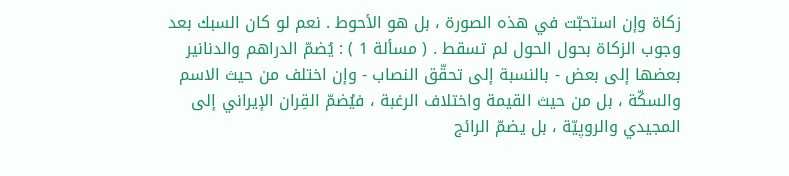زكاة وإن استحبّت في هذه الصورة ، بل هو الأحوط . نعم لو كان السبك بعد وجوب الزكاة بحول الحول لم تسقط . ( مسألة 1 ) : يُضمّ الدراهم والدنانير بعضها إلى بعض - بالنسبة إلى تحقّق النصاب - وإن اختلف من حيث الاسم والسكّة ، بل من حيث القيمة واختلاف الرغبة ، فيُضمّ القِران الإيراني إلى المجيدي والروپيّة ، بل يضمّ الرائج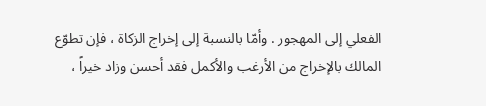الفعلي إلى المهجور . وأمّا بالنسبة إلى إخراج الزكاة ، فإن تطوّع المالك بالإخراج من الأرغب والأكمل فقد أحسن وزاد خيراً ،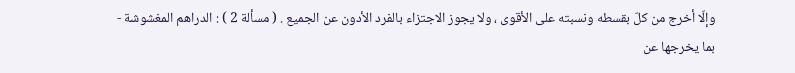وإلّا أخرج من كلّ بقسطه ونسبته على الأقوى ، ولا يجوز الاجتزاء بالفرد الأدون عن الجميع . ( مسألة 2 ) : الدراهم المغشوشة - بما يخرجها عن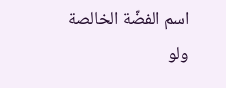اسم الفضّة الخالصة ولو